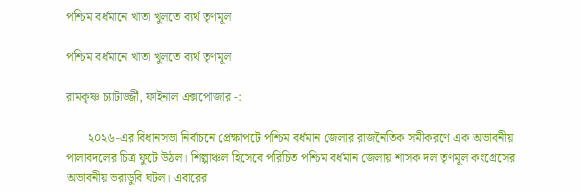পশ্চিম বর্ধমানে খাতা খুলতে ব্যর্থ তৃণমূল

পশ্চিম বর্ধমানে খাতা খুলতে ব্যর্থ তৃণমূল

রামকৃষ্ণ চ্যাটার্জ্জী, ফাইনাল এক্সপোজার -:

       ২০২৬-এর বিধানসভা নির্বাচনে প্রেক্ষাপটে পশ্চিম বর্ধমান জেলার রাজনৈতিক সমীকরণে এক অভাবনীয় পালাবদলের চিত্র ফুটে উঠল। শিল্পাঞ্চল হিসেবে পরিচিত পশ্চিম বর্ধমান জেলায় শাসক দল তৃণমূল কংগ্রেসের অভাবনীয় ভরাডুবি ঘটল। এবারের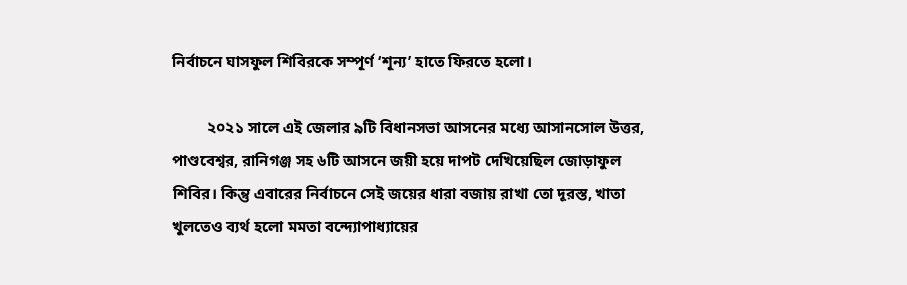নির্বাচনে ঘাসফুল শিবিরকে সম্পূর্ণ ‘শূন্য’ হাতে ফিরতে হলো।

         ২০২১ সালে এই জেলার ৯টি বিধানসভা আসনের মধ্যে আসানসোল উত্তর, পাণ্ডবেশ্বর, রানিগঞ্জ সহ ৬টি আসনে জয়ী হয়ে দাপট দেখিয়েছিল জোড়াফুল শিবির। কিন্তু এবারের নির্বাচনে সেই জয়ের ধারা বজায় রাখা তো দূরস্ত, খাতা খুলতেও ব্যর্থ হলো মমতা বন্দ্যোপাধ্যায়ের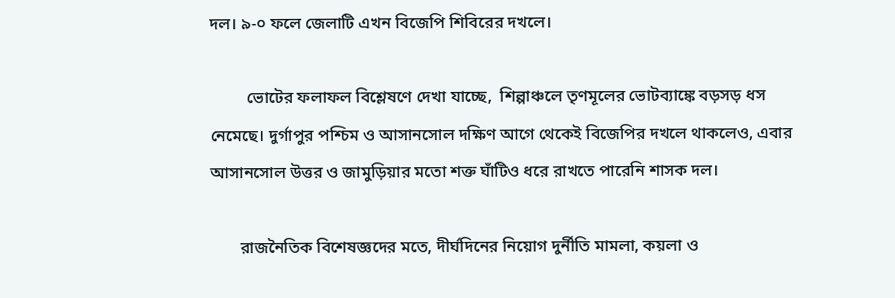দল। ৯-০ ফলে জেলাটি এখন বিজেপি শিবিরের দখলে।

         ভোটের ফলাফল বিশ্লেষণে দেখা যাচ্ছে,  শিল্পাঞ্চলে তৃণমূলের ভোটব্যাঙ্কে বড়সড় ধস নেমেছে। দুর্গাপুর পশ্চিম ও আসানসোল দক্ষিণ আগে থেকেই বিজেপির দখলে থাকলেও, এবার আসানসোল উত্তর ও জামুড়িয়ার মতো শক্ত ঘাঁটিও ধরে রাখতে পারেনি শাসক দল।

       রাজনৈতিক বিশেষজ্ঞদের মতে, দীর্ঘদিনের নিয়োগ দুর্নীতি মামলা, কয়লা ও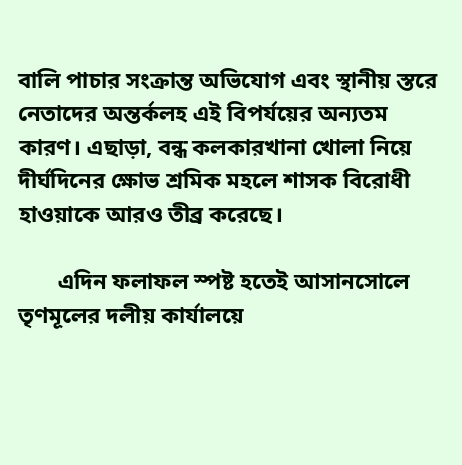বালি পাচার সংক্রান্ত অভিযোগ এবং স্থানীয় স্তরে নেতাদের অন্তর্কলহ এই বিপর্যয়ের অন্যতম কারণ। এছাড়া, বন্ধ কলকারখানা খোলা নিয়ে দীর্ঘদিনের ক্ষোভ শ্রমিক মহলে শাসক বিরোধী হাওয়াকে আরও তীব্র করেছে।

       এদিন ফলাফল স্পষ্ট হতেই আসানসোলে তৃণমূলের দলীয় কার্যালয়ে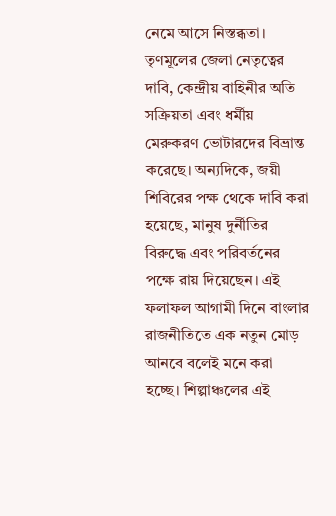নেমে আসে নিস্তব্ধতা। তৃণমূলের জেলা নেতৃত্বের দাবি, কেন্দ্রীয় বাহিনীর অতি সক্রিয়তা এবং ধর্মীয় মেরুকরণ ভোটারদের বিভ্রান্ত করেছে। অন্যদিকে, জয়ী শিবিরের পক্ষ থেকে দাবি করা হয়েছে, মানুষ দুর্নীতির বিরুদ্ধে এবং পরিবর্তনের পক্ষে রায় দিয়েছেন। এই ফলাফল আগামী দিনে বাংলার রাজনীতিতে এক নতুন মোড় আনবে বলেই মনে করা হচ্ছে। শিল্পাঞ্চলের এই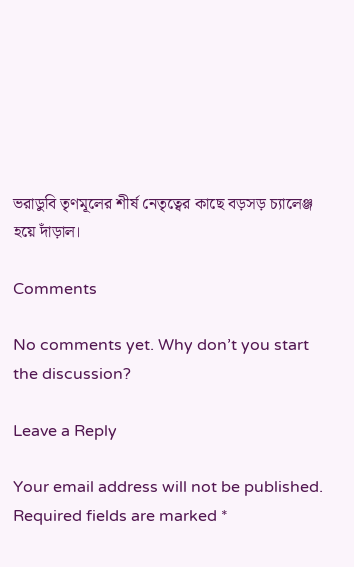ভরাডুবি তৃণমূলের শীর্ষ নেতৃত্বের কাছে বড়সড় চ্যালেঞ্জ হয়ে দাঁড়াল।

Comments

No comments yet. Why don’t you start the discussion?

Leave a Reply

Your email address will not be published. Required fields are marked *